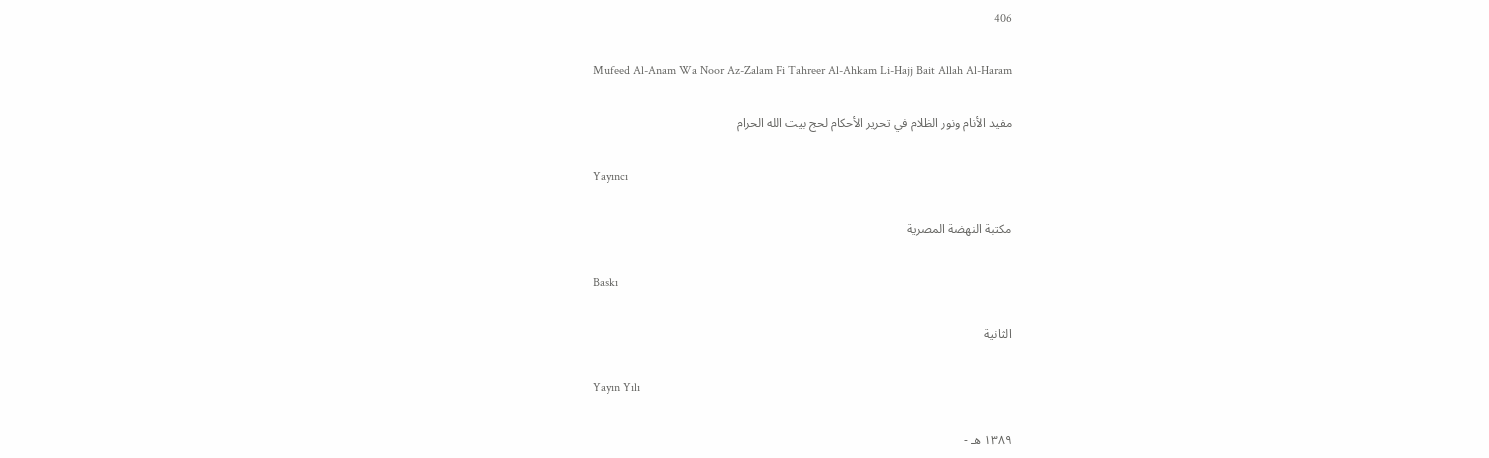406

Mufeed Al-Anam Wa Noor Az-Zalam Fi Tahreer Al-Ahkam Li-Hajj Bait Allah Al-Haram

مفيد الأنام ونور الظلام في تحرير الأحكام لحج بيت الله الحرام

Yayıncı

مكتبة النهضة المصرية

Baskı

الثانية

Yayın Yılı

١٣٨٩ هـ -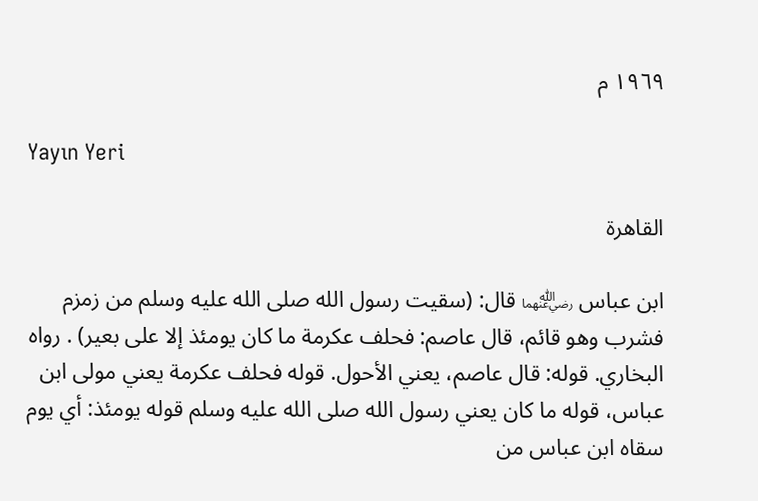١٩٦٩ م

Yayın Yeri

القاهرة

ابن عباس ﵄ قال: (سقيت رسول الله صلى الله عليه وسلم من زمزم فشرب وهو قائم، قال عاصم: فحلف عكرمة ما كان يومئذ إلا على بعير) . رواه البخاري. قوله: قال عاصم، يعني الأحول. قوله فحلف عكرمة يعني مولى ابن عباس، قوله ما كان يعني رسول الله صلى الله عليه وسلم قوله يومئذ: أي يوم سقاه ابن عباس من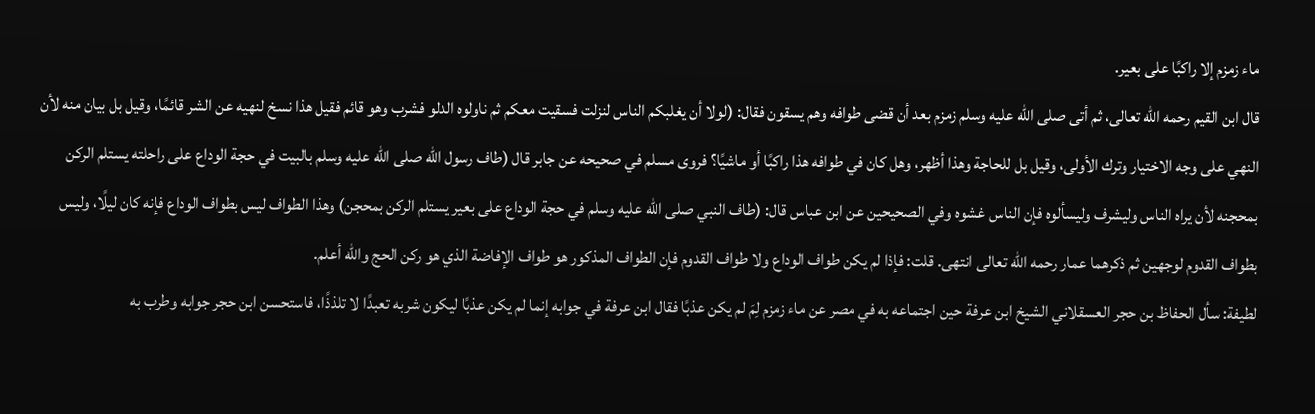ماء زمزم إلا راكبًا على بعير.
قال ابن القيم رحمه الله تعالى، ثم أتى صلى الله عليه وسلم زمزم بعد أن قضى طوافه وهم يسقون فقال: (لولا أن يغلبكم الناس لنزلت فسقيت معكم ثم ناولوه الدلو فشرب وهو قائم فقيل هذا نسخ لنهيه عن الشر قائمًا، وقيل بل بيان منه لأن النهي على وجه الاختيار وترك الأولى، وقيل بل للحاجة وهذا أظهر، وهل كان في طوافه هذا راكبًا أو ماشيًا؟ فروى مسلم في صحيحه عن جابر قال (طاف رسول الله صلى الله عليه وسلم بالبيت في حجة الوداع على راحلته يستلم الركن بمحجنه لأن يراه الناس وليشرف وليسألوه فإن الناس غشوه وفي الصحيحين عن ابن عباس قال: (طاف النبي صلى الله عليه وسلم في حجة الوداع على بعير يستلم الركن بمحجن) وهذا الطواف ليس بطواف الوداع فإنه كان ليلًا، وليس بطواف القدوم لوجهين ثم ذكرهما عمار رحمه الله تعالى انتهى. قلت: فإذا لم يكن طواف الوداع ولا طواف القدوم فإن الطواف المذكور هو طواف الإفاضة الذي هو ركن الحج والله أعلم.
لطيفة: سأل الحفاظ بن حجر العسقلاني الشيخ ابن عرفة حين اجتماعه به في مصر عن ماء زمزم لِمَ لم يكن عذبًا فقال ابن عرفة في جوابه إنما لم يكن عذبًا ليكون شربه تعبدًا لا تلذذًا، فاستحسن ابن حجر جوابه وطرب به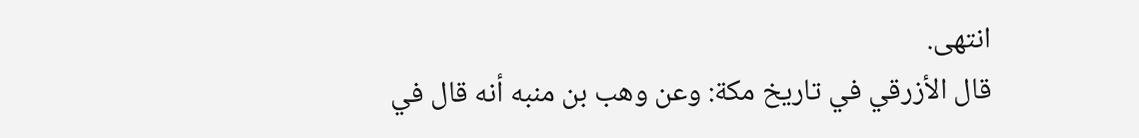انتهى.
قال الأزرقي في تاريخ مكة: وعن وهب بن منبه أنه قال في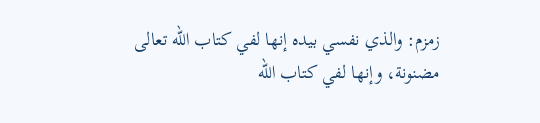زمزم: والذي نفسي بيده إنها لفي كتاب الله تعالى مضنونة، وإنها لفي كتاب الله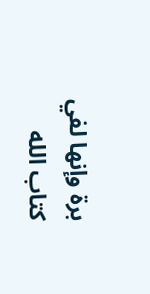برة وإنها لفي كتاب الله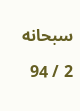سبحانه

2 / 94